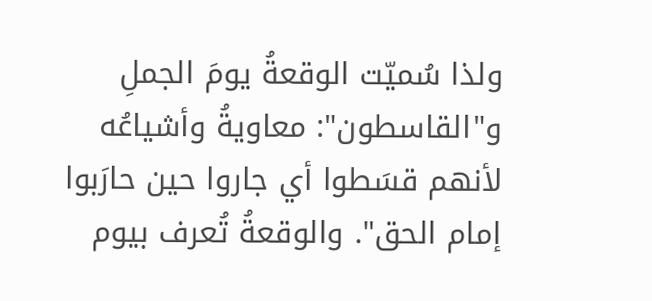ولذا سُميّت الوقعةُ يومَ الجملِ و"القاسطون": معاويةُ وأشياعُه لأنهم قسَطوا أي جاروا حين حارَبوا إمام الحق". والوقعةُ تُعرف بيوم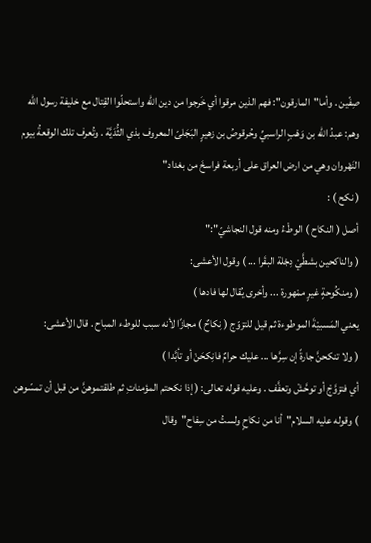صِفّين . وأما"المارقون": فهم الذين مرقوا أي خَرجوا من دين الله واستحلّوا القِتال مع خليفة رسول الله وهم: عبدُ الله بن وَهْبٍ الراسبيِّ وحُرقوصُ بن زهيرٍ البَجَلىّ المعروف بذي الثُّدَيَّة . وتُعرف تلك الوقعةُ بيوم النَهْروان وهي من ارض العراق على أربعة فراسخَ من بغداد"
( نكح ) :
أصل ( النكاح ) الوطْءُ ومنه قول النجاشيّ":"
( والناكحين بشطَّيْ دِجْلة البقَرا ... ) وقول الأعشى:
( ومنكُوحةٍ غيرٍ ممْهورة ... وأخرى يُقال لها فادها )
يعني المَسبيْةَ الموطوءة ثم قيل للتزوّج ( نِكاحٌ ) مجازًا لأنه سبب للوطء المباح . قال الأعشى:
( ولا تنكحنَّ جارةً إن سِرَّها ... عليك حرامٌ فانِكحَنْ أو تأبَّدا )
أي فتزوَّجْ أو توحَّشْ وتعفَّف . وعليه قوله تعالى: ( إذا نكحتم المؤمناتِ ثم طلقتموهنَّ من قبل أن تمسّوهن ) وقوله عليه السلام"أنا من نكاحٍ ولستُ من سِفاح"وقال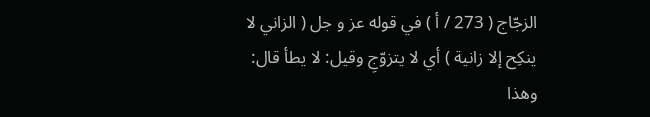الزجّاج ( 273 / أ ) في قوله عز و جل ( الزاني لا ينكِح إلا زانية ) أي لا يتزوّجِ وقيل: لا يطأ قال: وهذا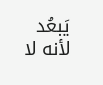يَبعُد لأنه لا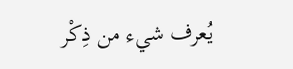يُعرف شيء من ذِكْر